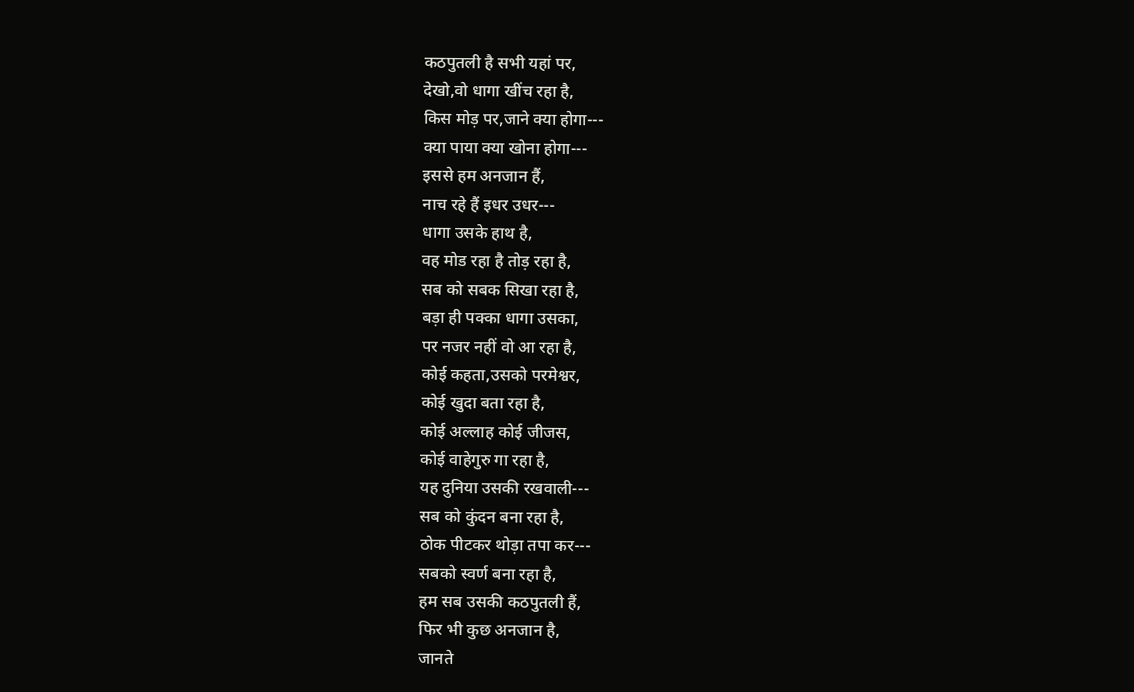कठपुतली है सभी यहां पर,
देखो,वो धागा खींच रहा है,
किस मोड़ पर,जाने क्या होगा---
क्या पाया क्या खोना होगा---
इससे हम अनजान हैं,
नाच रहे हैं इधर उधर---
धागा उसके हाथ है,
वह मोड रहा है तोड़ रहा है,
सब को सबक सिखा रहा है,
बड़ा ही पक्का धागा उसका,
पर नजर नहीं वो आ रहा है,
कोई कहता,उसको परमेश्वर,
कोई खुदा बता रहा है,
कोई अल्लाह कोई जीजस,
कोई वाहेगुरु गा रहा है,
यह दुनिया उसकी रखवाली---
सब को कुंदन बना रहा है,
ठोक पीटकर थोड़ा तपा कर---
सबको स्वर्ण बना रहा है,
हम सब उसकी कठपुतली हैं,
फिर भी कुछ अनजान है,
जानते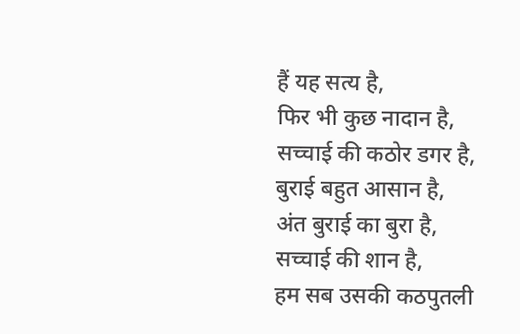हैं यह सत्य है,
फिर भी कुछ नादान है,
सच्चाई की कठोर डगर है,
बुराई बहुत आसान है,
अंत बुराई का बुरा है,
सच्चाई की शान है,
हम सब उसकी कठपुतली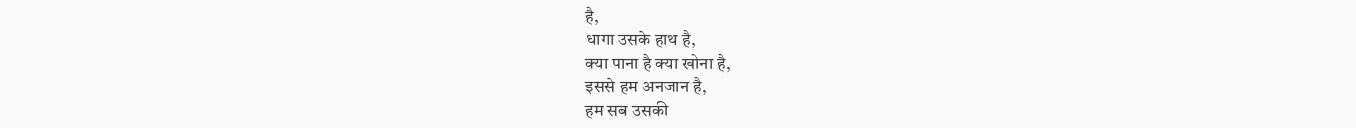है,
धागा उसके हाथ है,
क्या पाना है क्या खोना है,
इससे हम अनजान है,
हम सब उसकी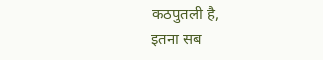कठपुतली है,
इतना सब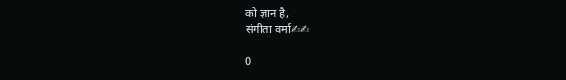को ज्ञान है,
संगीता वर्मा✍✍

0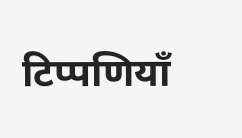टिप्पणियाँ